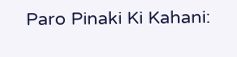Paro Pinaki Ki Kahani: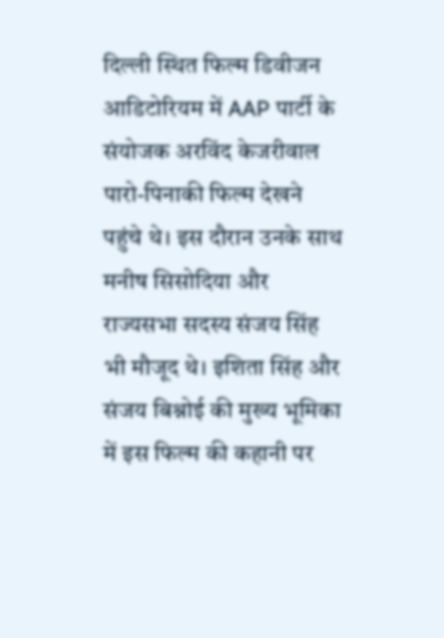दिल्ली स्थित फिल्म डिवीजन आडिटोरियम में AAP पार्टी के संयोजक अरविंद केजरीवाल पारो-पिनाकी फिल्म देखने पहुंचे थे। इस दौरान उनके साथ मनीष सिसोदिया और राज्यसभा सदस्य संजय सिंह भी मौजूद थे। इशिता सिंह और संजय बिश्नोई की मुख्य भूमिका में इस फिल्म की कहानी पर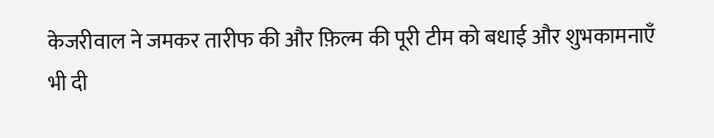केजरीवाल ने जमकर तारीफ की और फ़िल्म की पूरी टीम को बधाई और शुभकामनाएँ भी दी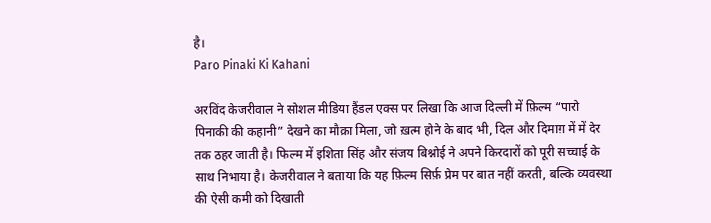है।
Paro Pinaki Ki Kahani

अरविंद केजरीवाल ने सोशल मीडिया हैंडल एक्स पर लिखा कि आज दिल्ली में फ़िल्म “पारो पिनाकी की कहानी” देखने का मौक़ा मिला, जो ख़त्म होने के बाद भी, दिल और दिमाग़ में में देर तक ठहर जाती है। फिल्म में इशिता सिंह और संजय बिश्नोई ने अपने किरदारों को पूरी सच्चाई के साथ निभाया है। केजरीवाल ने बताया कि यह फ़िल्म सिर्फ़ प्रेम पर बात नहीं करती, बल्कि व्यवस्था की ऐसी कमी को दिखाती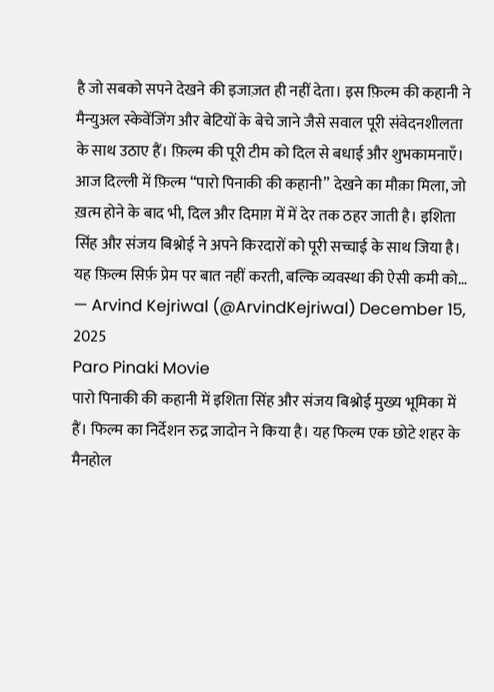है जो सबको सपने देखने की इजाज़त ही नहीं देता। इस फ़िल्म की कहानी ने मैन्युअल स्केवेंजिंग और बेटियों के बेचे जाने जैसे सवाल पूरी संवेदनशीलता के साथ उठाए हैं। फ़िल्म की पूरी टीम को दिल से बधाई और शुभकामनाएँ।
आज दिल्ली में फ़िल्म “पारो पिनाकी की कहानी” देखने का मौक़ा मिला, जो ख़त्म होने के बाद भी, दिल और दिमाग़ में में देर तक ठहर जाती है। इशिता सिंह और संजय बिश्नोई ने अपने किरदारों को पूरी सच्चाई के साथ जिया है।
यह फ़िल्म सिर्फ़ प्रेम पर बात नहीं करती, बल्कि व्यवस्था की ऐसी कमी को…
— Arvind Kejriwal (@ArvindKejriwal) December 15, 2025
Paro Pinaki Movie
पारो पिनाकी की कहानी में इशिता सिंह और संजय बिश्नोई मुख्य भूमिका में हैं। फिल्म का निर्देशन रुद्र जादोन ने किया है। यह फिल्म एक छोटे शहर के मैनहोल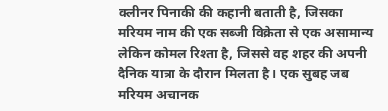क्लीनर पिनाकी की कहानी बताती है, जिसका मरियम नाम की एक सब्जी विक्रेता से एक असामान्य लेकिन कोमल रिश्ता है, जिससे वह शहर की अपनी दैनिक यात्रा के दौरान मिलता है। एक सुबह जब मरियम अचानक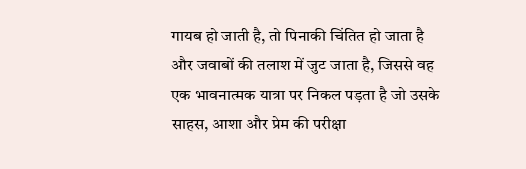गायब हो जाती है, तो पिनाकी चिंतित हो जाता है और जवाबों की तलाश में जुट जाता है, जिससे वह एक भावनात्मक यात्रा पर निकल पड़ता है जो उसके साहस, आशा और प्रेम की परीक्षा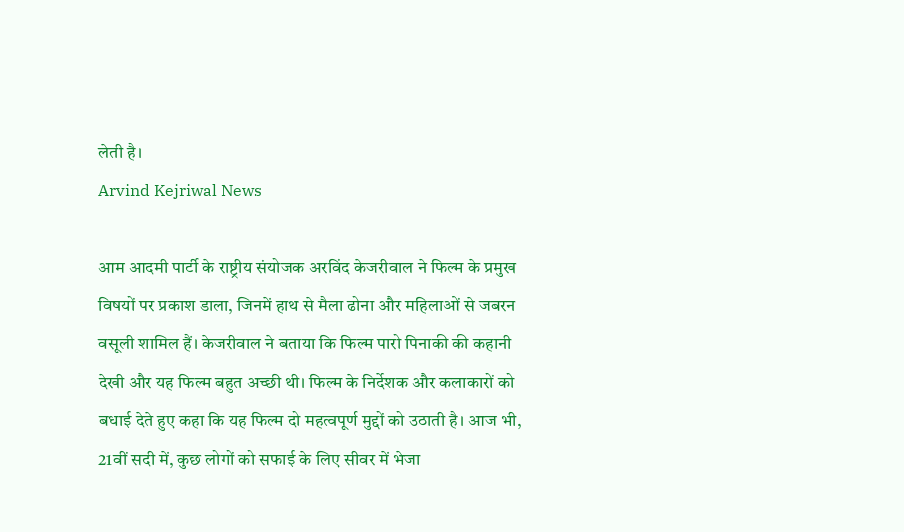लेती है।
Arvind Kejriwal News

आम आदमी पार्टी के राष्ट्रीय संयोजक अरविंद केजरीवाल ने फिल्म के प्रमुख विषयों पर प्रकाश डाला, जिनमें हाथ से मैला ढोना और महिलाओं से जबरन वसूली शामिल हैं। केजरीवाल ने बताया कि फिल्म पारो पिनाकी की कहानी देखी और यह फिल्म बहुत अच्छी थी। फिल्म के निर्देशक और कलाकारों को बधाई देते हुए कहा कि यह फिल्म दो महत्वपूर्ण मुद्दों को उठाती है। आज भी, 21वीं सदी में, कुछ लोगों को सफाई के लिए सीवर में भेजा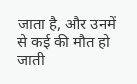जाता है, और उनमें से कई की मौत हो जाती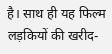है। साथ ही यह फिल्म लड़कियों की खरीद-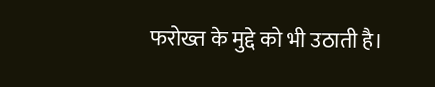फरोख्त के मुद्दे को भी उठाती है।